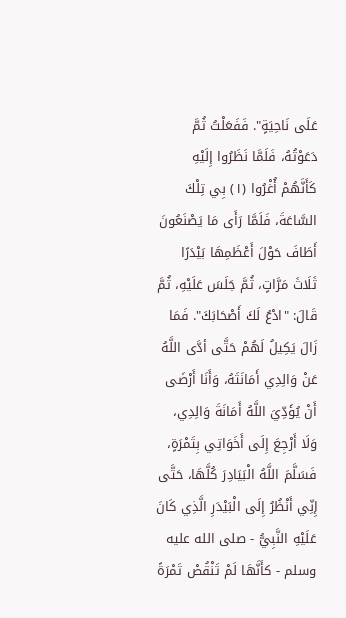عَلَى نَاحِيَةٍ". فَفَعَلْتُ ثُمَّ دَعَوْتُهُ، فَلَمَّا نَظَرُوا إِلَيْهِ كَأَنَّهُمْ أُغْرُوا (١) بِي تِلْكَ السَّاعَةَ، فَلَمَّا رَأَى مَا يَصْنَعُونَ أَطَافَ حَوْلَ أَعْظَمِهَا بَيْدَرًا ثَلَاثَ مَرَّاتٍ، ثُمَّ جَلَسَ عَلَيْهِ، ثُمَّ قَالَ: "ادْعُ لَكَ أَصْحَابَكَ". فَمَا زَالَ يَكِيلُ لَهُمْ حَتَّى أدَّى اللَّهُ عَنْ وَالِدِي أَمَانَتَهُ، وَأَنَا أَرْضَى أَنْ يُؤَدِّيَ اللَّهُ أَمَانَةَ وَالِدِي، وَلَا أَرْجِعَ إِلَى أَخَوَاتِي بِتَمْرَةٍ، فَسَلَّمَ اللَّهُ الْبَيَادِرَ كُلَّهَا، حَتَّى إِنِّي أَنْظُرُ إِلَى الْبَيْدَرِ الَّذِي كَانَ عَلَيْهِ النَّبِيُّ - صلى الله عليه وسلم - كأَنَّهَا لَمْ تَنْقُصْ تَمْرَةً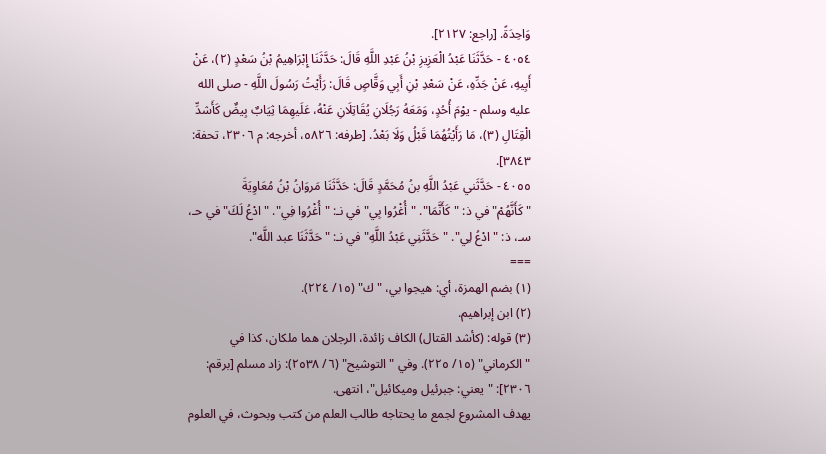وَاحِدَةً. [راجع: ٢١٢٧].
٤٠٥٤ - حَدَّثَنَا عَبْدُ الْعَزِيزِ بْنُ عَبْدِ اللَّهِ قَالَ: حَدَّثَنَا إِبْرَاهِيمُ بْنُ سَعْدٍ (٢)، عَنْ أَبِيهِ، عَنْ جَدِّهِ، عَنْ سَعْدِ بْنِ أَبِي وَقَّاصٍ قَالَ: رَأَيْتُ رَسُولَ اللَّهِ - صلى الله عليه وسلم - يوْمَ أُحُدٍ، وَمَعَهُ رَجُلَانِ يُقَاتِلَانِ عَنْهُ، عَلَيهِمَا ثِيَابٌ بِيضٌ كَأَشدِّ الْقِتَالِ (٣)، مَا رَأَيْتُهُمَا قَبْلُ وَلَا بَعْدُ. [طرفه: ٥٨٢٦، أخرجه: م ٢٣٠٦، تحفة: ٣٨٤٣].
٤٠٥٥ - حَدَّثَني عَبْدُ اللَّهِ بنُ مُحَمَّدٍ قَالَ: حَدَّثَنَا مَروَانُ بْنُ مُعَاوِيَةَ
"كَأَنَّهُمْ" في ذ: "كَأَنَّمَا". "أُغْرُوا بِي" في نـ: "أُغْرُوا فِي". "ادْعُ لَكَ" في حـ، سـ، ذ: "ادْعُ لِي". "حَدَّثَنِي عَبْدُ اللَّهِ" في نـ: "حَدَّثَنَا عبد اللَّه".
===
(١) بضم الهمزة، أي: هيجوا بي، "ك" (١٥/ ٢٢٤).
(٢) ابن إبراهيم.
(٣) قوله: (كأشد القتال) الكاف زائدة، الرجلان هما ملكان، كذا في "الكرماني" (١٥/ ٢٢٥). وفي "التوشيح" (٦/ ٢٥٣٨): زاد مسلم [برقم: ٢٣٠٦]: "يعني: جبرئيل وميكائيل"، انتهى.
يهدف المشروع لجمع ما يحتاجه طالب العلم من كتب وبحوث، في العلوم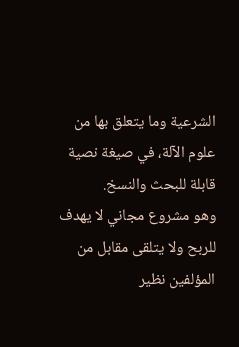الشرعية وما يتعلق بها من علوم الآلة، في صيغة نصية قابلة للبحث والنسخ.
وهو مشروع مجاني لا يهدف للربح ولا يتلقى مقابل من المؤلفين نظير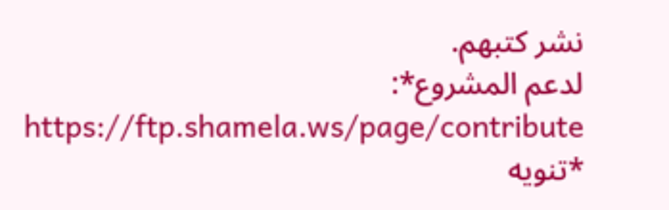نشر كتبهم.
لدعم المشروع*: https://ftp.shamela.ws/page/contribute
*تنويه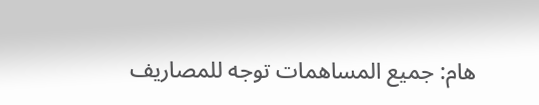هام: جميع المساهمات توجه للمصاريف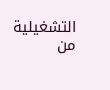التشغيلية من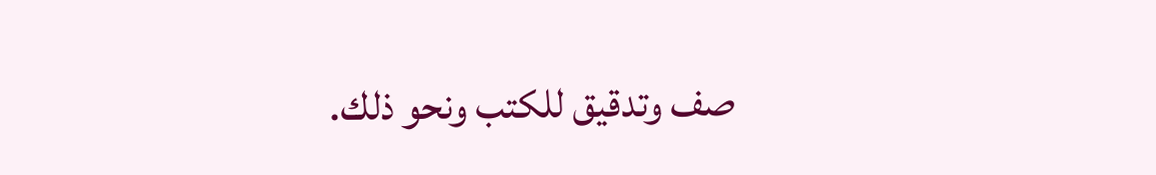صف وتدقيق للكتب ونحو ذلك.